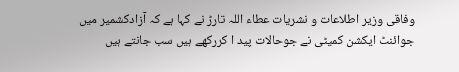وفاقی وزیر اطلاعات و نشریات عطاء اللہ تارڑ نے کہا ہے کہ آزادکشمیر میں جوائنٹ ایکشن کمیٹی نے جوحالات پید ا کررکھے ہیں سب جانتے ہیں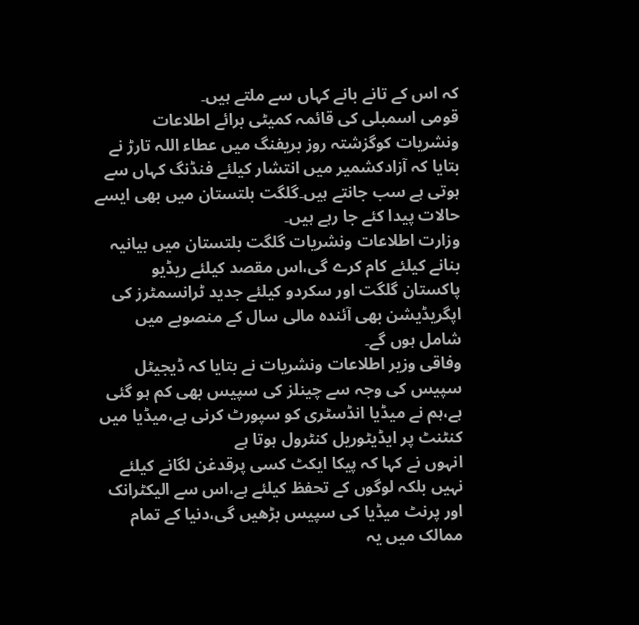کہ اس کے تانے بانے کہاں سے ملتے ہیں۔
قومی اسمبلی کی قائمہ کمیٹی برائے اطلاعات ونشریات کوگزشتہ روز بریفنگ میں عطاء اللہ تارڑ نے بتایا کہ آزادکشمیر میں انتشار کیلئے فنڈنگ کہاں سے ہوتی ہے سب جانتے ہیں۔گلگت بلتستان میں بھی ایسے حالات پیدا کئے جا رہے ہیں۔
وزارت اطلاعات ونشریات گلگت بلتستان میں بیانیہ بنانے کیلئے کام کرے گی،اس مقصد کیلئے ریڈیو پاکستان گلگت اور سکردو کیلئے جدید ٹرانسمٹرز کی اپگریڈیشن بھی آئندہ مالی سال کے منصوبے میں شامل ہوں گے۔
وفاقی وزیر اطلاعات ونشریات نے بتایا کہ ڈیجیٹل سپیس کی وجہ سے چینلز کی سپیس بھی کم ہو گئی ہے،ہم نے میڈیا انڈسٹری کو سپورٹ کرنی ہے،میڈیا میں کنٹنٹ پر ایڈیٹوریل کنٹرول ہوتا ہے
انہوں نے کہا کہ پیکا ایکٹ کسی پرقدغن لگانے کیلئے نہیں بلکہ لوگوں کے تحفظ کیلئے ہے،اس سے الیکٹرانک اور پرنٹ میڈیا کی سپیس بڑھیں گی،دنیا کے تمام ممالک میں یہ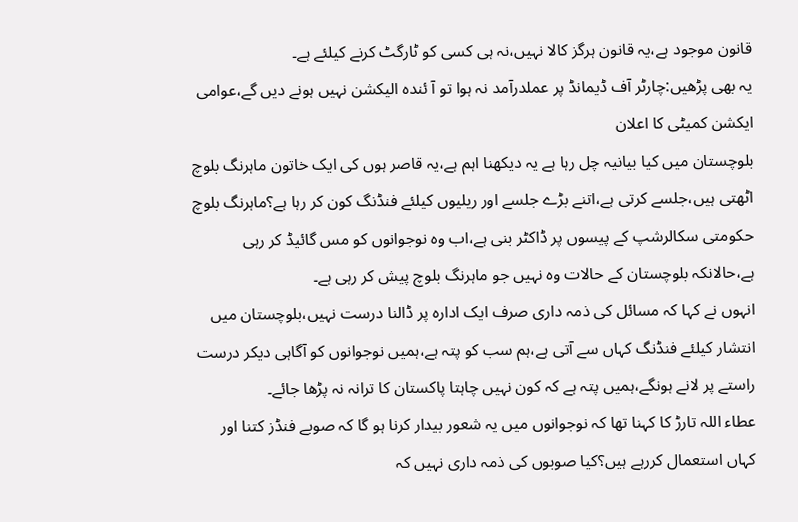قانون موجود ہے،یہ قانون ہرگز کالا نہیں،نہ ہی کسی کو ٹارگٹ کرنے کیلئے ہے۔
یہ بھی پڑھیں:چارٹر آف ڈیمانڈ پر عملدرآمد نہ ہوا تو آ ئندہ الیکشن نہیں ہونے دیں گے،عوامی ایکشن کمیٹی کا اعلان
بلوچستان میں کیا بیانیہ چل رہا ہے یہ دیکھنا اہم ہے،یہ قاصر ہوں کی ایک خاتون ماہرنگ بلوچ اٹھتی ہیں،جلسے کرتی ہے،اتنے بڑے جلسے اور ریلیوں کیلئے فنڈنگ کون کر رہا ہے؟ماہرنگ بلوچ حکومتی سکالرشپ کے پیسوں پر ڈاکٹر بنی ہے،اب وہ نوجوانوں کو مس گائیڈ کر رہی ہے،حالانکہ بلوچستان کے حالات وہ نہیں جو ماہرنگ بلوچ پیش کر رہی ہے۔
انہوں نے کہا کہ مسائل کی ذمہ داری صرف ایک ادارہ پر ڈالنا درست نہیں،بلوچستان میں انتشار کیلئے فنڈنگ کہاں سے آتی ہے،ہم سب کو پتہ ہے،ہمیں نوجوانوں کو آگاہی دیکر درست راستے پر لانے ہونگے،ہمیں پتہ ہے کہ کون نہیں چاہتا پاکستان کا ترانہ نہ پڑھا جائے۔
عطاء اللہ تارڑ کا کہنا تھا کہ نوجوانوں میں یہ شعور بیدار کرنا ہو گا کہ صوبے فنڈز کتنا اور کہاں استعمال کررہے ہیں؟کیا صوبوں کی ذمہ داری نہیں کہ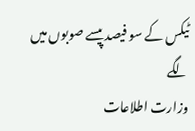ٹیکس کے سو فیصد پیسے صوبوں میں لگے
وزارت اطلاعات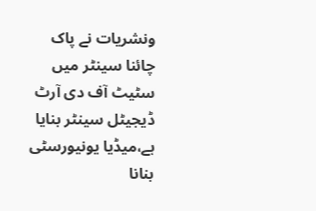ونشریات نے پاک چائنا سینٹر میں سٹیٹ آف دی آرٹ ڈیجیٹل سینٹر بنایا ہے،میڈیا یونیورسٹی بنانا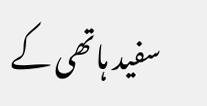سفید ہاتھی کے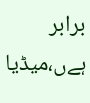برابر ہےں،میڈیا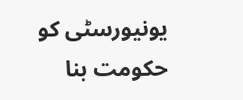یونیورسٹی کو حکومت بنا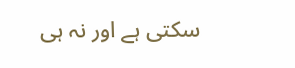سکتی ہے اور نہ ہی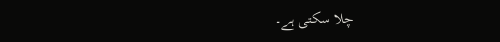چلا سکتی ہے۔